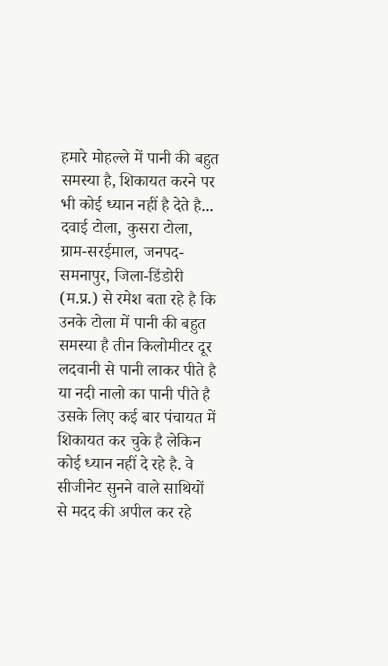हमारे मोहल्ले में पानी की बहुत समस्या है, शिकायत करने पर भी कोई ध्यान नहीं है देते है...
दवाई टोला, कुसरा टोला, ग्राम-सरईमाल, जनपद-समनापुर, जिला-डिंडोरी (म.प्र.) से रमेश बता रहे है कि उनके टोला में पानी की बहुत समस्या है तीन किलोमीटर दूर लदवानी से पानी लाकर पीते है या नदी नालो का पानी पीते है उसके लिए कई बार पंचायत में शिकायत कर चुके है लेकिन कोई ध्यान नहीं दे रहे है. वे सीजीनेट सुनने वाले साथियों से मदद की अपील कर रहे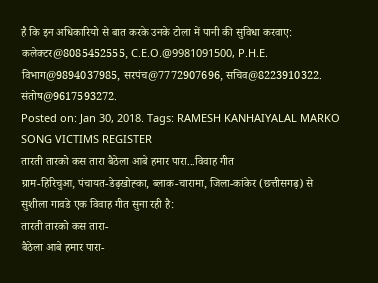है कि इन अधिकारियो से बात करके उनके टोला में पानी की सुविधा करवाए: कलेक्टर@8085452555, C.E.O.@9981091500, P.H.E. विभाग@9894037985, सरपंच@7772907696, सचिव@8223910322. संतोष@9617593272.
Posted on: Jan 30, 2018. Tags: RAMESH KANHAIYALAL MARKO SONG VICTIMS REGISTER
तारती तारको कस तारा बैठेला आबे हमार पारा...विवाह गीत
ग्राम-हिरिचुआ, पंचायत-डेढ़खोह्का, ब्लाक-चारामा, जिला-कांकेर (छत्तीसगढ़) से सुशीला गावडे एक विवाह गीत सुना रही है:
तारती तारको कस तारा-
बैठेला आबे हमार पारा-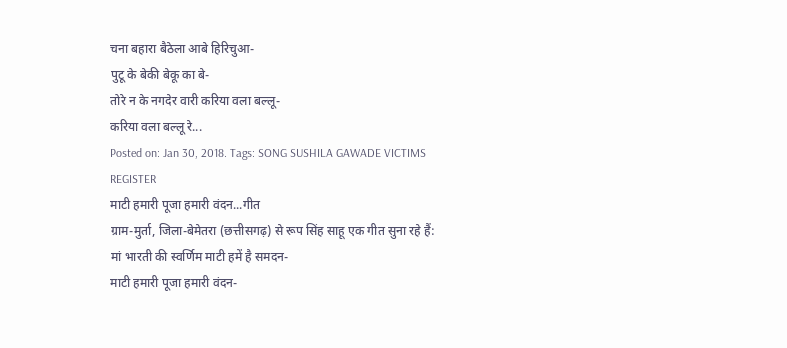चना बहारा बैठेला आबे हिरिचुआ-
पुटू के बेकी बेकू का बे-
तोरे न के नगदेर वारी करिया वला बल्लू-
करिया वला बल्लू रे...
Posted on: Jan 30, 2018. Tags: SONG SUSHILA GAWADE VICTIMS REGISTER
माटी हमारी पूजा हमारी वंदन...गीत
ग्राम-मुर्ता, जिला-बेमेतरा (छत्तीसगढ़) से रूप सिंह साहू एक गीत सुना रहे हैं:
मां भारती की स्वर्णिम माटी हमें है समदन-
माटी हमारी पूजा हमारी वंदन-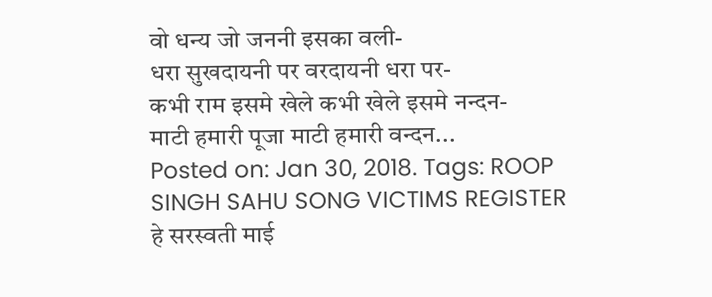वो धन्य जो जननी इसका वली-
धरा सुखदायनी पर वरदायनी धरा पर-
कभी राम इसमे खेले कभी खेले इसमे नन्दन-
माटी हमारी पूजा माटी हमारी वन्दन...
Posted on: Jan 30, 2018. Tags: ROOP SINGH SAHU SONG VICTIMS REGISTER
हे सरस्वती माई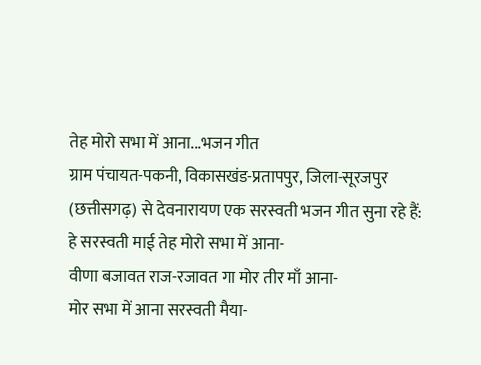तेह मोरो सभा में आना...भजन गीत
ग्राम पंचायत-पकनी, विकासखंड-प्रतापपुर, जिला-सूरजपुर (छत्तीसगढ़) से देवनारायण एक सरस्वती भजन गीत सुना रहे हैं:
हे सरस्वती माई तेह मोरो सभा में आना-
वीणा बजावत राज-रजावत गा मोर तीर माँ आना-
मोर सभा में आना सरस्वती मैया-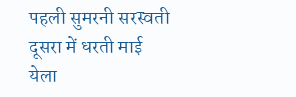पहली सुमरनी सरस्वती दूसरा में धरती माई
येला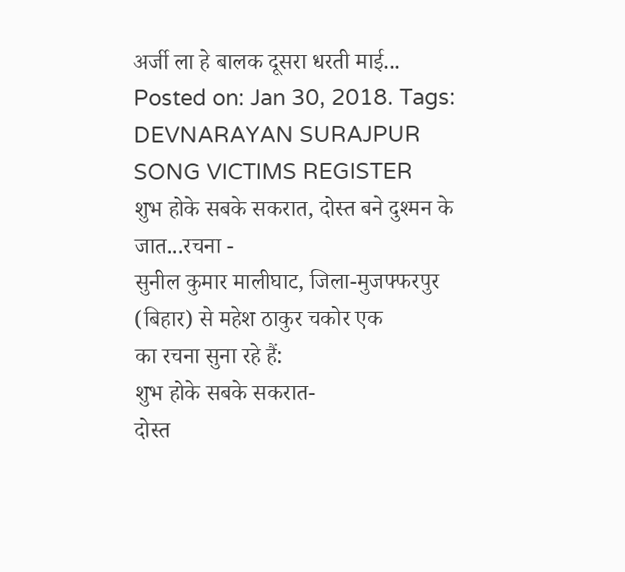अर्जी ला हे बालक दूसरा धरती माई...
Posted on: Jan 30, 2018. Tags: DEVNARAYAN SURAJPUR SONG VICTIMS REGISTER
शुभ होके सबके सकरात, दोस्त बने दुश्मन के जात...रचना -
सुनील कुमार मालीघाट, जिला-मुजफ्फरपुर (बिहार) से महेश ठाकुर चकोर एक
का रचना सुना रहे हैं:
शुभ होके सबके सकरात-
दोस्त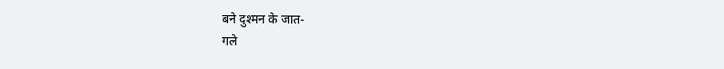बने दुश्मन के जात-
गले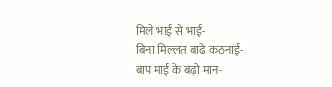मिले भाई से भाई-
बिना मिल्लत बाढे कठनाई-
बाप माई के बढ़ो मान-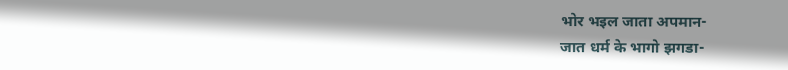भोर भइल जाता अपमान-
जात धर्म के भागो झगडा-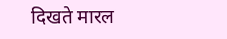दिखते मारल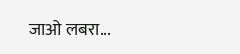जाओ लबरा...